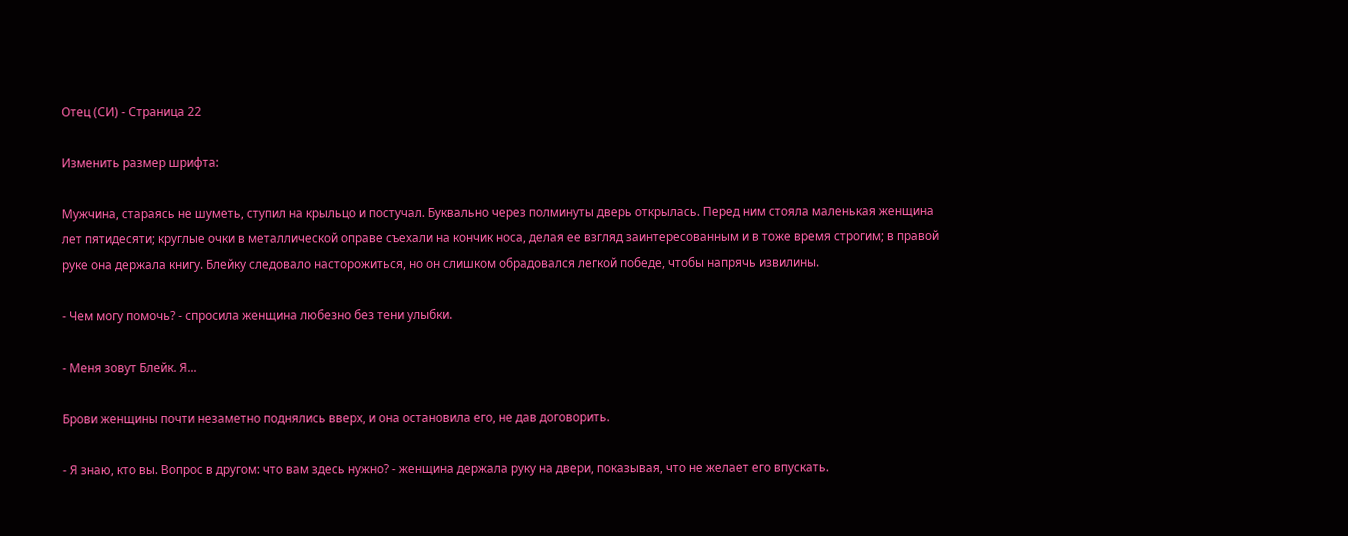Отец (СИ) - Страница 22

Изменить размер шрифта:

Мужчина, стараясь не шуметь, ступил на крыльцо и постучал. Буквально через полминуты дверь открылась. Перед ним стояла маленькая женщина лет пятидесяти; круглые очки в металлической оправе съехали на кончик носа, делая ее взгляд заинтересованным и в тоже время строгим; в правой руке она держала книгу. Блейку следовало насторожиться, но он слишком обрадовался легкой победе, чтобы напрячь извилины.

- Чем могу помочь? - спросила женщина любезно без тени улыбки.

- Меня зовут Блейк. Я...

Брови женщины почти незаметно поднялись вверх, и она остановила его, не дав договорить.

- Я знаю, кто вы. Вопрос в другом: что вам здесь нужно? - женщина держала руку на двери, показывая, что не желает его впускать.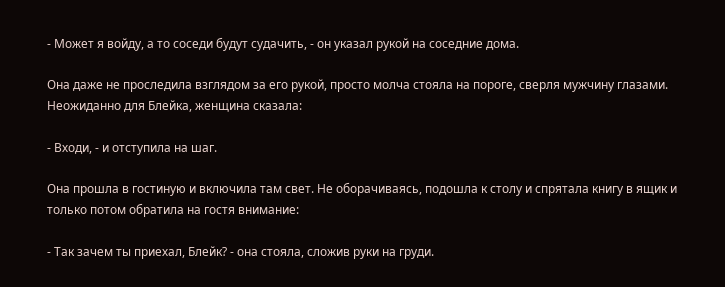- Может я войду, а то соседи будут судачить, - он указал рукой на соседние дома.

Она даже не проследила взглядом за его рукой, просто молча стояла на пороге, сверля мужчину глазами. Неожиданно для Блейка, женщина сказала:

- Входи, - и отступила на шаг.

Она прошла в гостиную и включила там свет. Не оборачиваясь, подошла к столу и спрятала книгу в ящик и только потом обратила на гостя внимание:

- Так зачем ты приехал, Блейк? - она стояла, сложив руки на груди.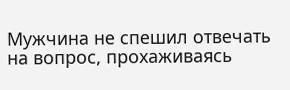Мужчина не спешил отвечать на вопрос, прохаживаясь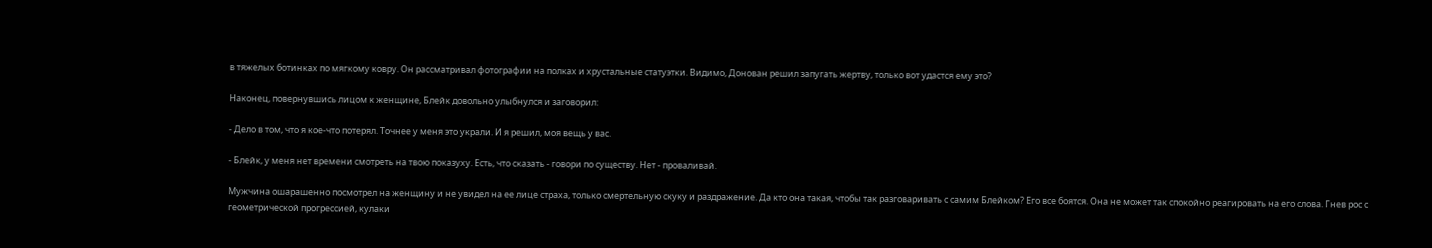в тяжелых ботинках по мягкому ковру. Он рассматривал фотографии на полках и хрустальные статуэтки. Видимо, Донован решил запугать жертву, только вот удастся ему это?

Наконец, повернувшись лицом к женщине, Блейк довольно улыбнулся и заговорил:

- Дело в том, что я кое-что потерял. Точнее у меня это украли. И я решил, моя вещь у вас.

- Блейк, у меня нет времени смотреть на твою показуху. Есть, что сказать - говори по существу. Нет - проваливай.

Мужчина ошарашенно посмотрел на женщину и не увидел на ее лице страха, только смертельную скуку и раздражение. Да кто она такая, чтобы так разговаривать с самим Блейком? Его все боятся. Она не может так спокойно реагировать на его слова. Гнев рос с геометрической прогрессией, кулаки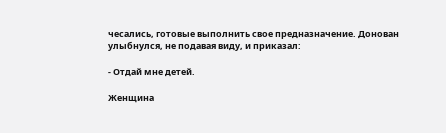чесались, готовые выполнить свое предназначение. Донован улыбнулся, не подавая виду, и приказал:

- Отдай мне детей.

Женщина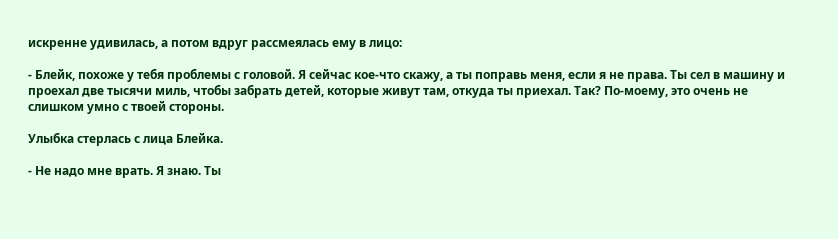искренне удивилась, а потом вдруг рассмеялась ему в лицо:

- Блейк, похоже у тебя проблемы с головой. Я сейчас кое-что скажу, а ты поправь меня, если я не права. Ты сел в машину и проехал две тысячи миль, чтобы забрать детей, которые живут там, откуда ты приехал. Так? По-моему, это очень не слишком умно с твоей стороны.

Улыбка стерлась с лица Блейка.

- Не надо мне врать. Я знаю. Ты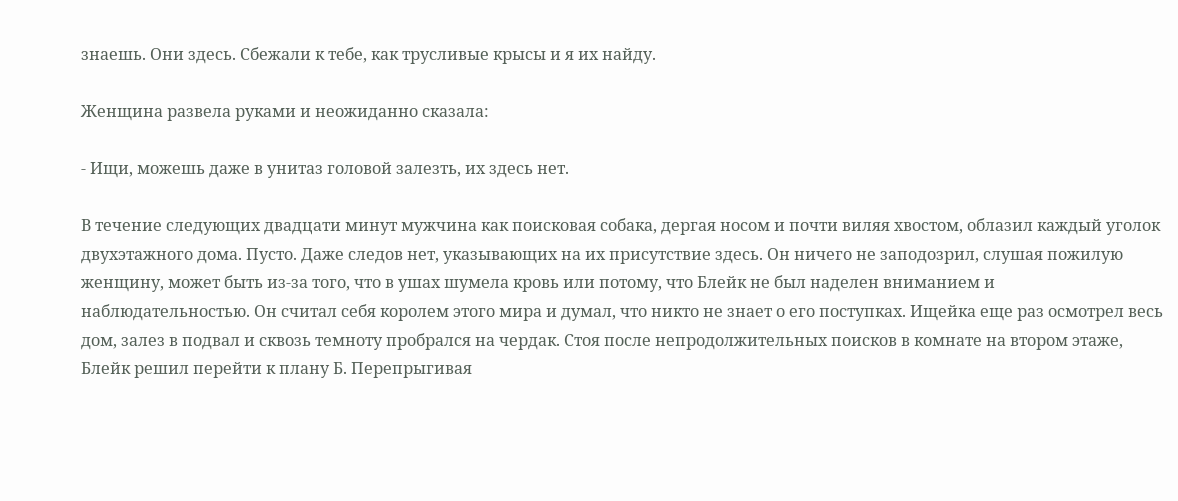знаешь. Они здесь. Сбежали к тебе, как трусливые крысы и я их найду.

Женщина развела руками и неожиданно сказала:

- Ищи, можешь даже в унитаз головой залезть, их здесь нет.

В течение следующих двадцати минут мужчина как поисковая собака, дергая носом и почти виляя хвостом, облазил каждый уголок двухэтажного дома. Пусто. Даже следов нет, указывающих на их присутствие здесь. Он ничего не заподозрил, слушая пожилую женщину, может быть из-за того, что в ушах шумела кровь или потому, что Блейк не был наделен вниманием и наблюдательностью. Он считал себя королем этого мира и думал, что никто не знает о его поступках. Ищейка еще раз осмотрел весь дом, залез в подвал и сквозь темноту пробрался на чердак. Стоя после непродолжительных поисков в комнате на втором этаже, Блейк решил перейти к плану Б. Перепрыгивая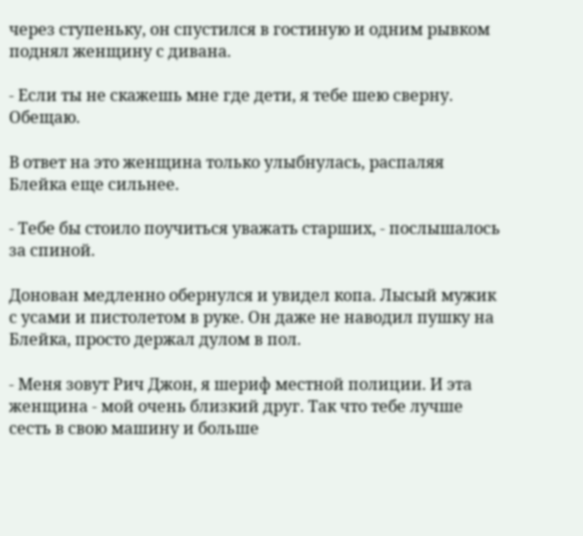через ступеньку, он спустился в гостиную и одним рывком поднял женщину с дивана.

- Если ты не скажешь мне где дети, я тебе шею сверну. Обещаю.

В ответ на это женщина только улыбнулась, распаляя Блейка еще сильнее.

- Тебе бы стоило поучиться уважать старших, - послышалось за спиной.

Донован медленно обернулся и увидел копа. Лысый мужик с усами и пистолетом в руке. Он даже не наводил пушку на Блейка, просто держал дулом в пол.

- Меня зовут Рич Джон, я шериф местной полиции. И эта женщина - мой очень близкий друг. Так что тебе лучше сесть в свою машину и больше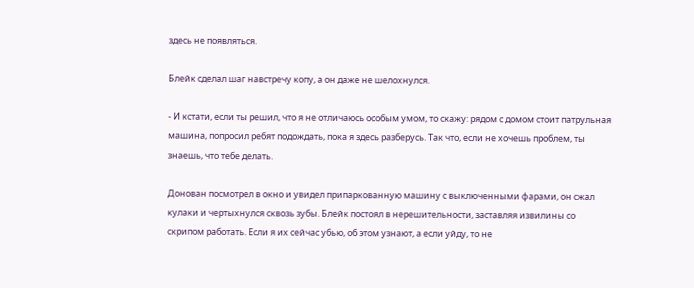здесь не появляться.

Блейк сделал шаг навстречу копу, а он даже не шелохнулся.

- И кстати, если ты решил, что я не отличаюсь особым умом, то скажу: рядом с домом стоит патрульная машина, попросил ребят подождать, пока я здесь разберусь. Так что, если не хочешь проблем, ты знаешь, что тебе делать.

Донован посмотрел в окно и увидел припаркованную машину с выключенными фарами, он сжал кулаки и чертыхнулся сквозь зубы. Блейк постоял в нерешительности, заставляя извилины со скрипом работать. Если я их сейчас убью, об этом узнают, а если уйду, то не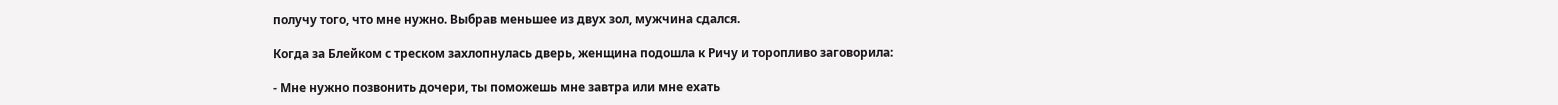получу того, что мне нужно. Выбрав меньшее из двух зол, мужчина сдался.

Когда за Блейком с треском захлопнулась дверь, женщина подошла к Ричу и торопливо заговорила:

- Мне нужно позвонить дочери, ты поможешь мне завтра или мне ехать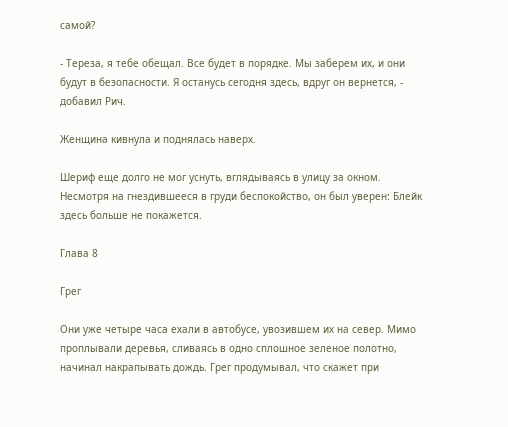самой?

- Тереза, я тебе обещал. Все будет в порядке. Мы заберем их, и они будут в безопасности. Я останусь сегодня здесь, вдруг он вернется, - добавил Рич.

Женщина кивнула и поднялась наверх.

Шериф еще долго не мог уснуть, вглядываясь в улицу за окном. Несмотря на гнездившееся в груди беспокойство, он был уверен: Блейк здесь больше не покажется.

Глава 8

Грег

Они уже четыре часа ехали в автобусе, увозившем их на север. Мимо проплывали деревья, сливаясь в одно сплошное зеленое полотно, начинал накрапывать дождь. Грег продумывал, что скажет при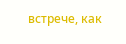встрече, как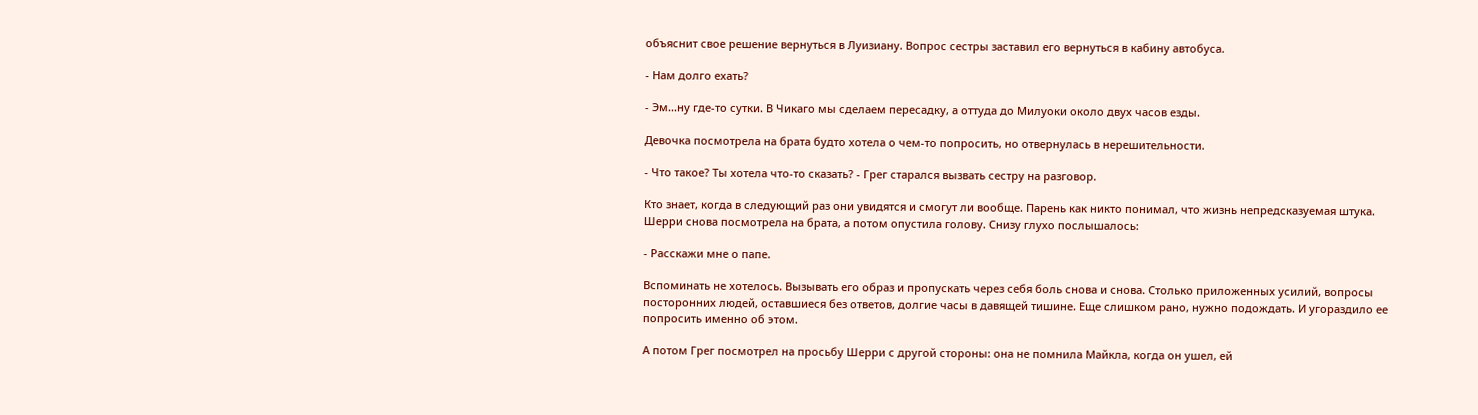объяснит свое решение вернуться в Луизиану. Вопрос сестры заставил его вернуться в кабину автобуса.

- Нам долго ехать?

- Эм...ну где-то сутки. В Чикаго мы сделаем пересадку, а оттуда до Милуоки около двух часов езды.

Девочка посмотрела на брата будто хотела о чем-то попросить, но отвернулась в нерешительности.

- Что такое? Ты хотела что-то сказать? - Грег старался вызвать сестру на разговор.

Кто знает, когда в следующий раз они увидятся и смогут ли вообще. Парень как никто понимал, что жизнь непредсказуемая штука. Шерри снова посмотрела на брата, а потом опустила голову. Снизу глухо послышалось:

- Расскажи мне о папе.

Вспоминать не хотелось. Вызывать его образ и пропускать через себя боль снова и снова. Столько приложенных усилий, вопросы посторонних людей, оставшиеся без ответов, долгие часы в давящей тишине. Еще слишком рано, нужно подождать. И угораздило ее попросить именно об этом.

А потом Грег посмотрел на просьбу Шерри с другой стороны: она не помнила Майкла, когда он ушел, ей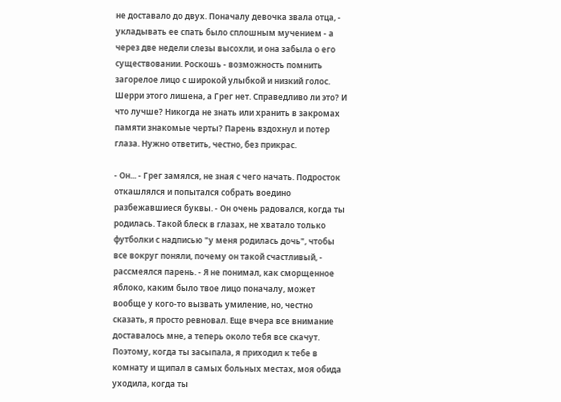не доставало до двух. Поначалу девочка звала отца, - укладывать ее спать было сплошным мучением - а через две недели слезы высохли, и она забыла о его существовании. Роскошь - возможность помнить загорелое лицо с широкой улыбкой и низкий голос. Шерри этого лишена, а Грег нет. Справедливо ли это? И что лучше? Никогда не знать или хранить в закромах памяти знакомые черты? Парень вздохнул и потер глаза. Нужно ответить, честно, без прикрас.

- Он... - Грег замялся, не зная с чего начать. Подросток откашлялся и попытался собрать воедино разбежавшиеся буквы. - Он очень радовался, когда ты родилась. Такой блеск в глазах, не хватало только футболки с надписью "у меня родилась дочь", чтобы все вокруг поняли, почему он такой счастливый, - рассмеялся парень. - Я не понимал, как сморщенное яблоко, каким было твое лицо поначалу, может вообще у кого-то вызвать умиление, но, честно сказать, я просто ревновал. Еще вчера все внимание доставалось мне, а теперь около тебя все скачут. Поэтому, когда ты засыпала, я приходил к тебе в комнату и щипал в самых больных местах, моя обида уходила, когда ты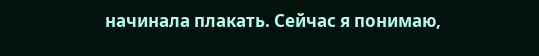начинала плакать. Сейчас я понимаю,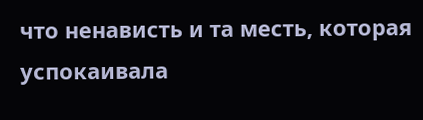что ненависть и та месть, которая успокаивала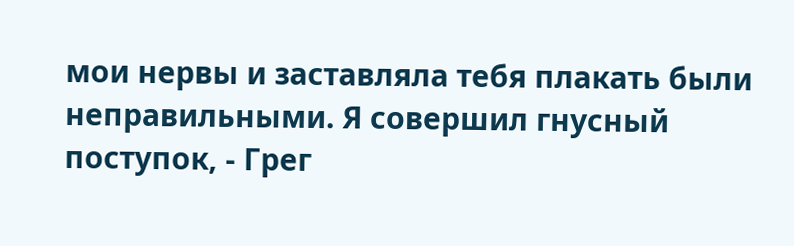мои нервы и заставляла тебя плакать были неправильными. Я совершил гнусный поступок, - Грег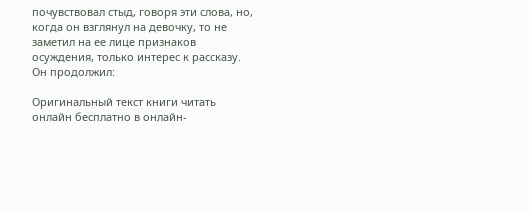почувствовал стыд, говоря эти слова, но, когда он взглянул на девочку, то не заметил на ее лице признаков осуждения, только интерес к рассказу. Он продолжил:

Оригинальный текст книги читать онлайн бесплатно в онлайн-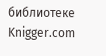библиотеке Knigger.com